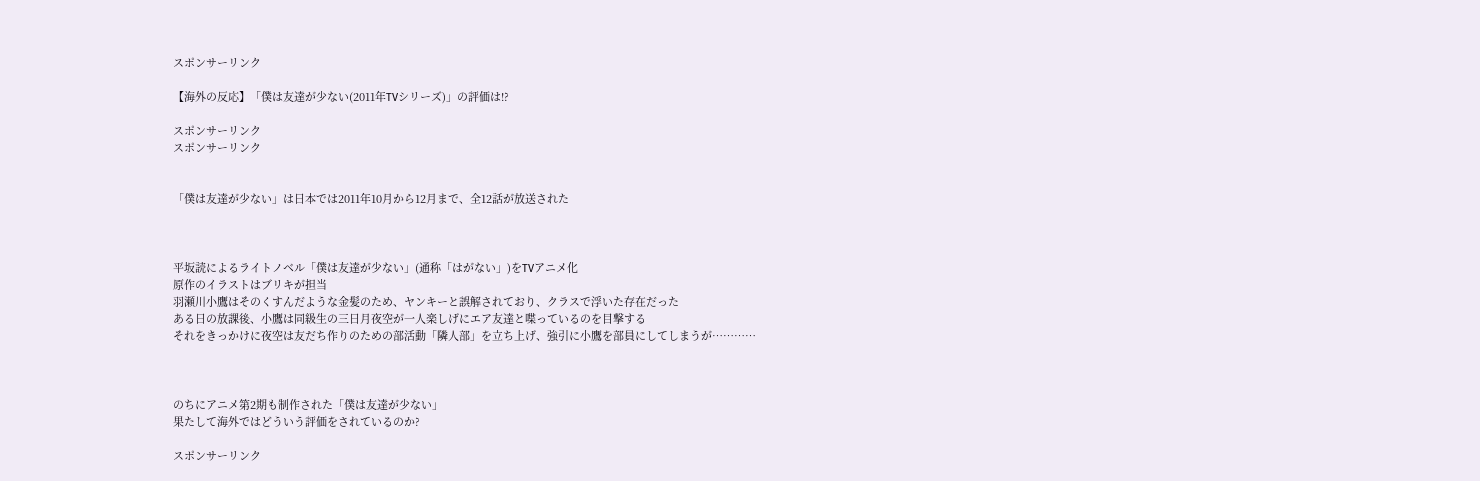スポンサーリンク

【海外の反応】「僕は友達が少ない(2011年TVシリーズ)」の評価は!?

スポンサーリンク
スポンサーリンク


「僕は友達が少ない」は日本では2011年10月から12月まで、全12話が放送された



平坂読によるライトノベル「僕は友達が少ない」(通称「はがない」)をTVアニメ化
原作のイラストはブリキが担当
羽瀬川小鷹はそのくすんだような金髪のため、ヤンキーと誤解されており、クラスで浮いた存在だった
ある日の放課後、小鷹は同級生の三日月夜空が一人楽しげにエア友達と喋っているのを目撃する
それをきっかけに夜空は友だち作りのための部活動「隣人部」を立ち上げ、強引に小鷹を部員にしてしまうが…………



のちにアニメ第2期も制作された「僕は友達が少ない」
果たして海外ではどういう評価をされているのか?

スポンサーリンク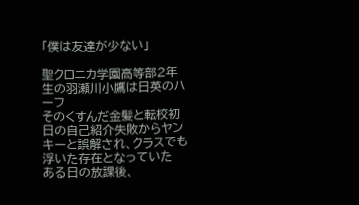「僕は友達が少ない」

聖クロニカ学園高等部2年生の羽瀬川小鷹は日英のハーフ
そのくすんだ金髪と転校初日の自己紹介失敗からヤンキーと誤解され、クラスでも浮いた存在となっていた
ある日の放課後、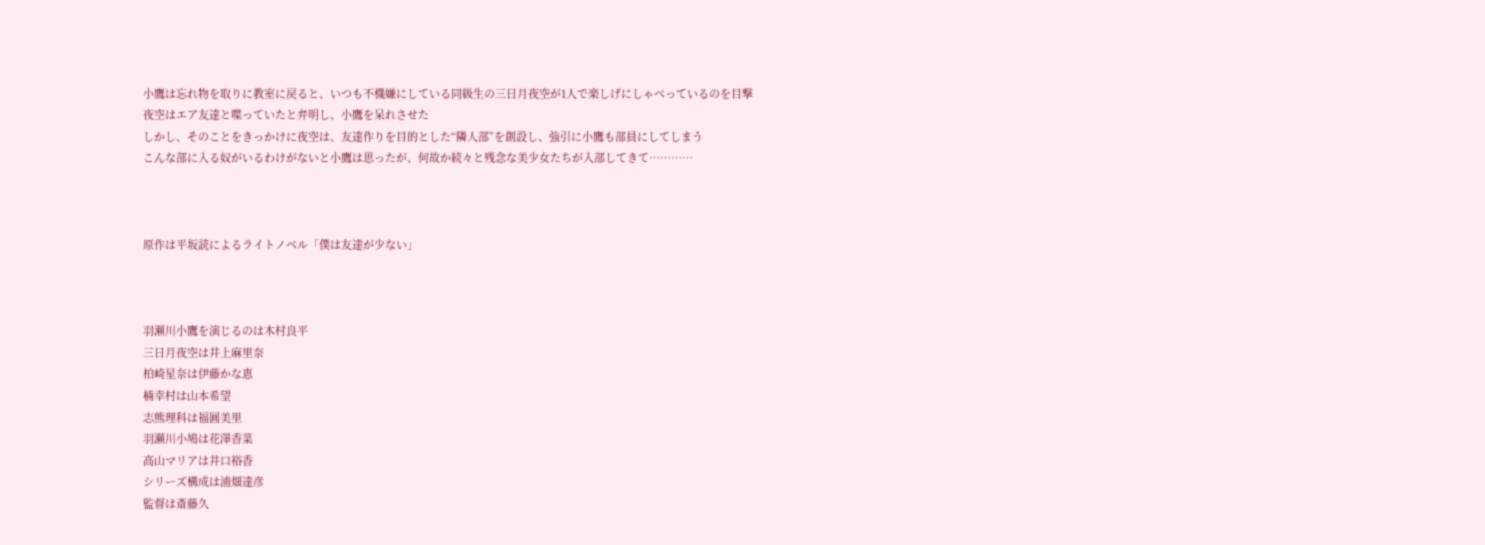小鷹は忘れ物を取りに教室に戻ると、いつも不機嫌にしている同級生の三日月夜空が1人で楽しげにしゃべっているのを目撃
夜空はエア友達と喋っていたと弁明し、小鷹を呆れさせた
しかし、そのことをきっかけに夜空は、友達作りを目的とした“隣人部”を創設し、強引に小鷹も部員にしてしまう
こんな部に入る奴がいるわけがないと小鷹は思ったが、何故か続々と残念な美少女たちが入部してきて…………



原作は平坂読によるライトノベル「僕は友達が少ない」



羽瀬川小鷹を演じるのは木村良平
三日月夜空は井上麻里奈
柏崎星奈は伊藤かな恵
楠幸村は山本希望
志熊理科は福圓美里
羽瀬川小鳩は花澤香菜
高山マリアは井口裕香
シリーズ構成は浦畑達彦
監督は斎藤久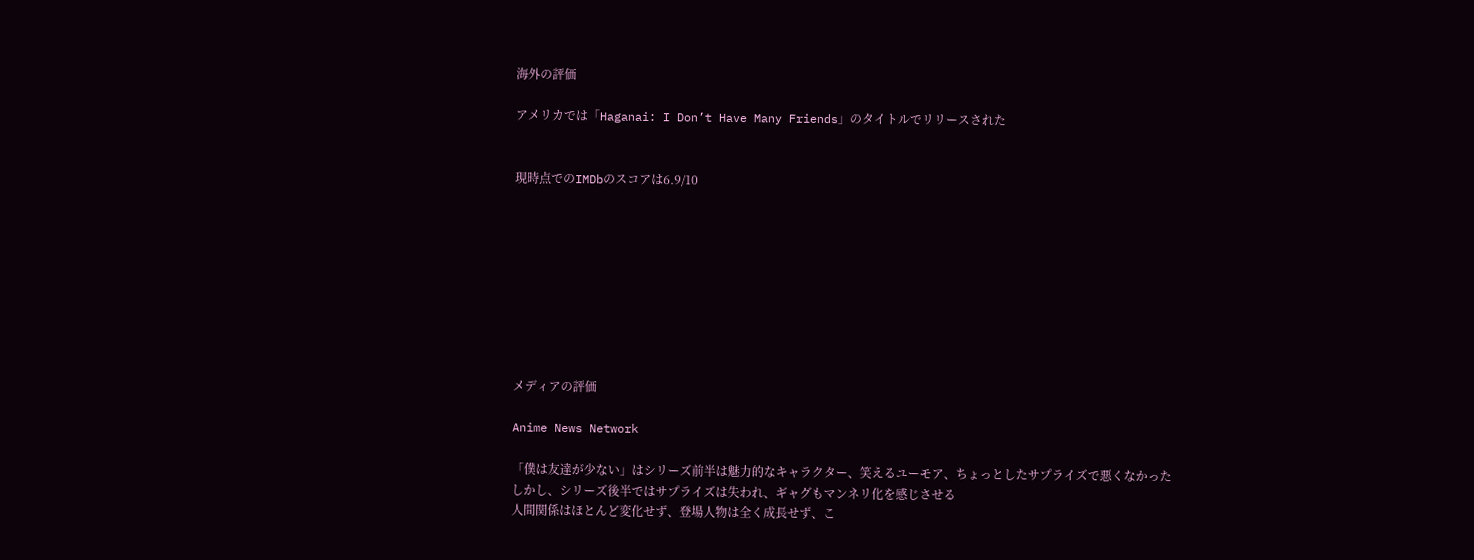海外の評価

アメリカでは「Haganai: I Don’t Have Many Friends」のタイトルでリリースされた


現時点でのIMDbのスコアは6.9/10









メディアの評価

Anime News Network

「僕は友達が少ない」はシリーズ前半は魅力的なキャラクター、笑えるユーモア、ちょっとしたサプライズで悪くなかった
しかし、シリーズ後半ではサプライズは失われ、ギャグもマンネリ化を感じさせる
人間関係はほとんど変化せず、登場人物は全く成長せず、こ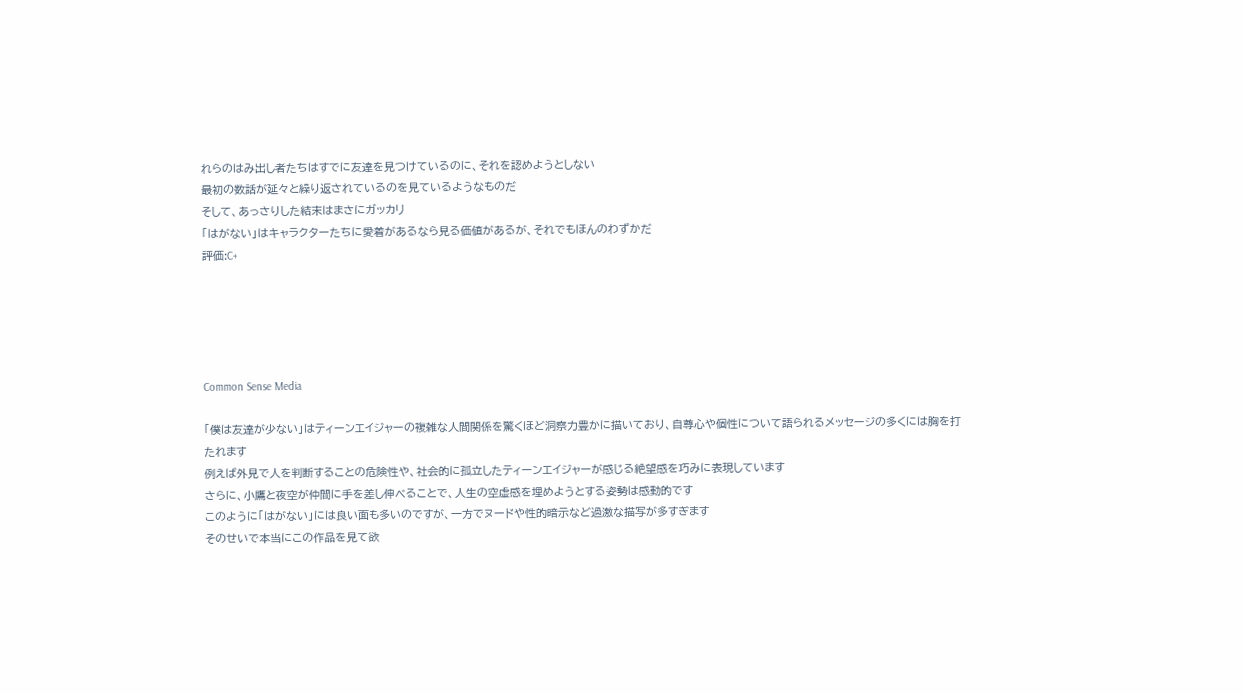れらのはみ出し者たちはすでに友達を見つけているのに、それを認めようとしない
最初の数話が延々と繰り返されているのを見ているようなものだ
そして、あっさりした結末はまさにガッカリ
「はがない」はキャラクターたちに愛着があるなら見る価値があるが、それでもほんのわずかだ
評価:C+





Common Sense Media

「僕は友達が少ない」はティーンエイジャーの複雑な人間関係を驚くほど洞察力豊かに描いており、自尊心や個性について語られるメッセージの多くには胸を打たれます
例えば外見で人を判断することの危険性や、社会的に孤立したティーンエイジャーが感じる絶望感を巧みに表現しています
さらに、小鷹と夜空が仲間に手を差し伸べることで、人生の空虚感を埋めようとする姿勢は感動的です
このように「はがない」には良い面も多いのですが、一方でヌードや性的暗示など過激な描写が多すぎます
そのせいで本当にこの作品を見て欲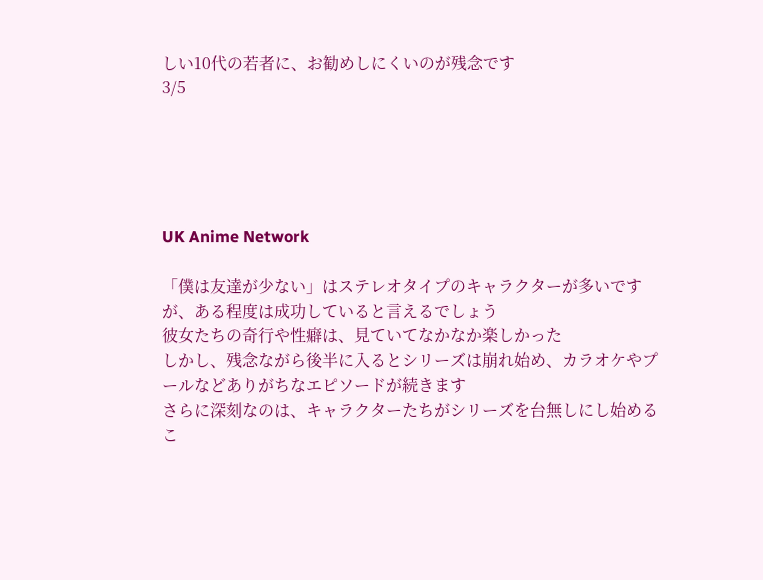しい10代の若者に、お勧めしにくいのが残念です
3/5





UK Anime Network

「僕は友達が少ない」はステレオタイプのキャラクターが多いですが、ある程度は成功していると言えるでしょう
彼女たちの奇行や性癖は、見ていてなかなか楽しかった
しかし、残念ながら後半に入るとシリーズは崩れ始め、カラオケやプールなどありがちなエピソードが続きます
さらに深刻なのは、キャラクターたちがシリーズを台無しにし始めるこ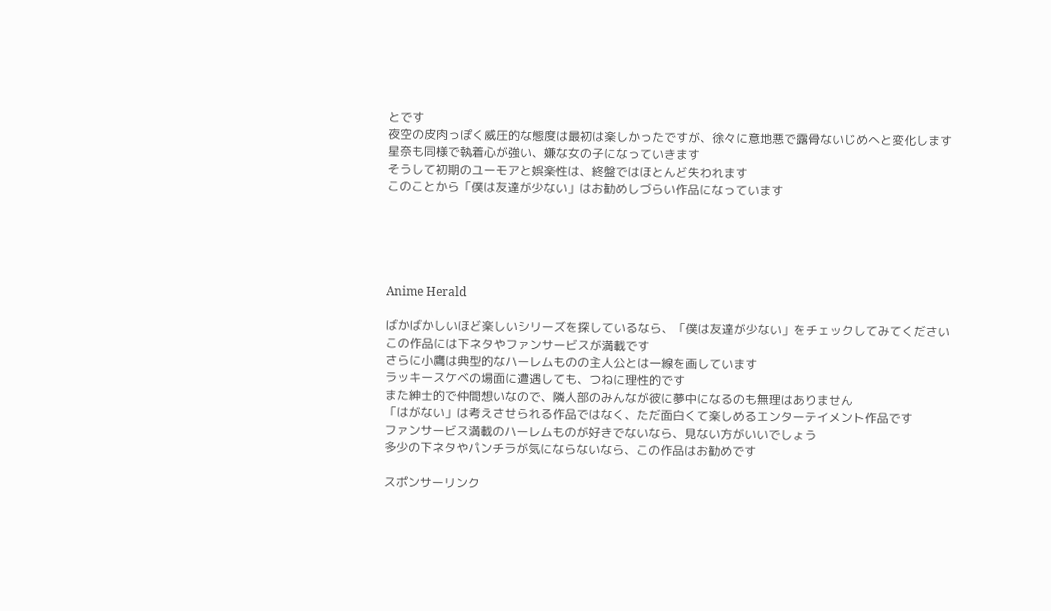とです
夜空の皮肉っぽく威圧的な態度は最初は楽しかったですが、徐々に意地悪で露骨ないじめへと変化します
星奈も同様で執着心が強い、嫌な女の子になっていきます
そうして初期のユーモアと娯楽性は、終盤ではほとんど失われます
このことから「僕は友達が少ない」はお勧めしづらい作品になっています





Anime Herald

ばかばかしいほど楽しいシリーズを探しているなら、「僕は友達が少ない」をチェックしてみてください
この作品には下ネタやファンサービスが満載です
さらに小鷹は典型的なハーレムものの主人公とは一線を画しています
ラッキースケベの場面に遭遇しても、つねに理性的です
また紳士的で仲間想いなので、隣人部のみんなが彼に夢中になるのも無理はありません
「はがない」は考えさせられる作品ではなく、ただ面白くて楽しめるエンターテイメント作品です
ファンサービス満載のハーレムものが好きでないなら、見ない方がいいでしょう
多少の下ネタやパンチラが気にならないなら、この作品はお勧めです

スポンサーリンク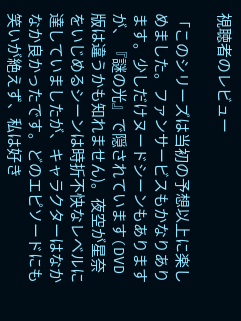視聴者のレビュー

「このシリーズは当初の予想以上に楽しめました。ファンサービスもかなりあります。少しだけヌードシーンもありますが、『謎の光』で隠されています(DVD版は違うかも知れません)。夜空が星奈をいじめるシーンは時折不快なレベルに達していましたが、キャラクターはなかなか良かったです。どのエピソードにも笑いが絶えず、私は好き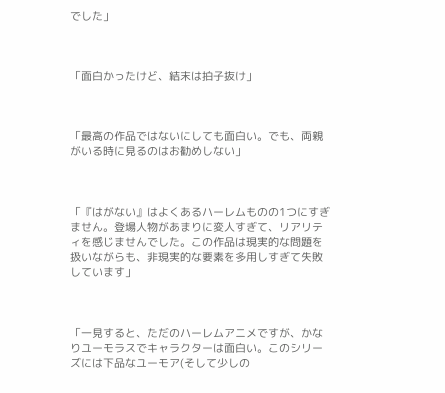でした」



「面白かったけど、結末は拍子抜け」



「最高の作品ではないにしても面白い。でも、両親がいる時に見るのはお勧めしない」



「『はがない』はよくあるハーレムものの1つにすぎません。登場人物があまりに変人すぎて、リアリティを感じませんでした。この作品は現実的な問題を扱いながらも、非現実的な要素を多用しすぎて失敗しています」



「一見すると、ただのハーレムアニメですが、かなりユーモラスでキャラクターは面白い。このシリーズには下品なユーモア(そして少しの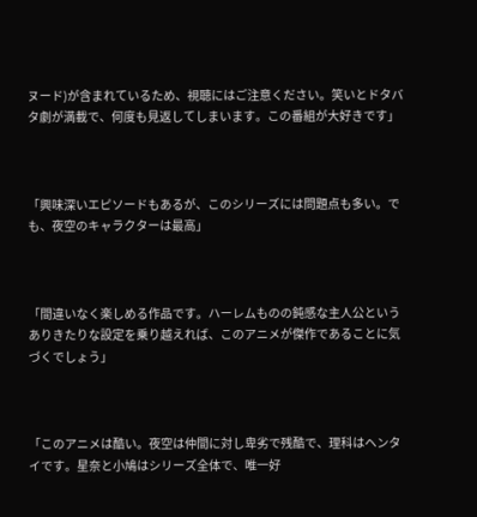ヌード)が含まれているため、視聴にはご注意ください。笑いとドタバタ劇が満載で、何度も見返してしまいます。この番組が大好きです」



「興味深いエピソードもあるが、このシリーズには問題点も多い。でも、夜空のキャラクターは最高」



「間違いなく楽しめる作品です。ハーレムものの鈍感な主人公というありきたりな設定を乗り越えれば、このアニメが傑作であることに気づくでしょう」



「このアニメは酷い。夜空は仲間に対し卑劣で残酷で、理科はヘンタイです。星奈と小鳩はシリーズ全体で、唯一好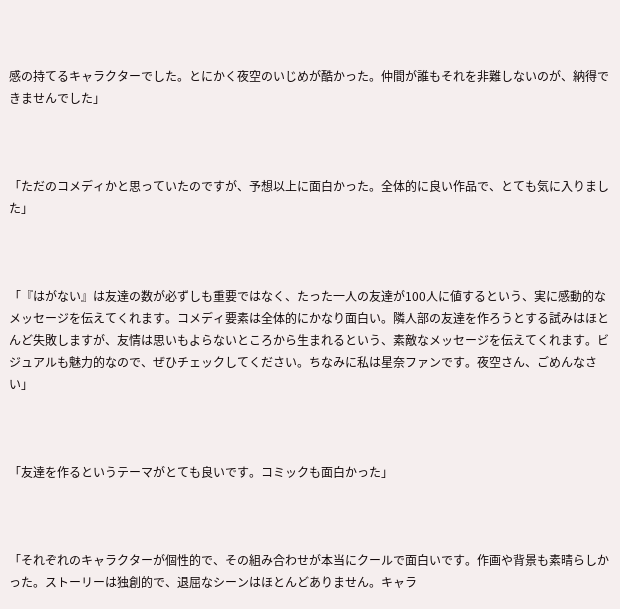感の持てるキャラクターでした。とにかく夜空のいじめが酷かった。仲間が誰もそれを非難しないのが、納得できませんでした」



「ただのコメディかと思っていたのですが、予想以上に面白かった。全体的に良い作品で、とても気に入りました」



「『はがない』は友達の数が必ずしも重要ではなく、たった一人の友達が100人に値するという、実に感動的なメッセージを伝えてくれます。コメディ要素は全体的にかなり面白い。隣人部の友達を作ろうとする試みはほとんど失敗しますが、友情は思いもよらないところから生まれるという、素敵なメッセージを伝えてくれます。ビジュアルも魅力的なので、ぜひチェックしてください。ちなみに私は星奈ファンです。夜空さん、ごめんなさい」



「友達を作るというテーマがとても良いです。コミックも面白かった」



「それぞれのキャラクターが個性的で、その組み合わせが本当にクールで面白いです。作画や背景も素晴らしかった。ストーリーは独創的で、退屈なシーンはほとんどありません。キャラ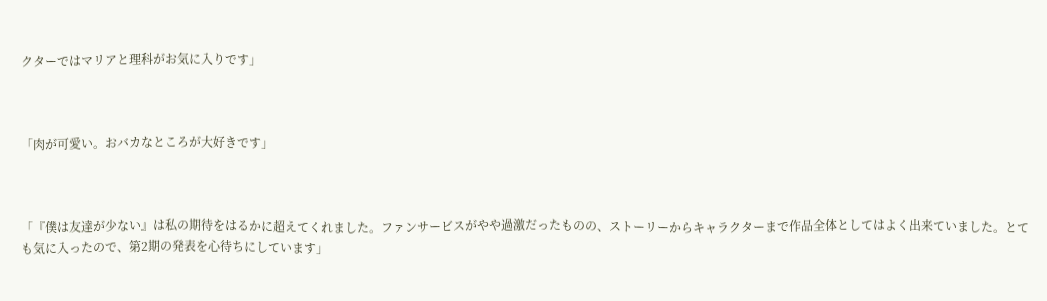クターではマリアと理科がお気に入りです」



「肉が可愛い。おバカなところが大好きです」



「『僕は友達が少ない』は私の期待をはるかに超えてくれました。ファンサービスがやや過激だったものの、ストーリーからキャラクターまで作品全体としてはよく出来ていました。とても気に入ったので、第2期の発表を心待ちにしています」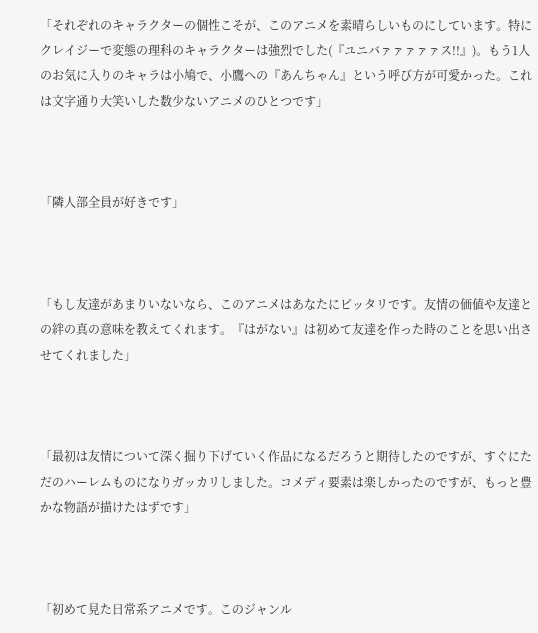「それぞれのキャラクターの個性こそが、このアニメを素晴らしいものにしています。特にクレイジーで変態の理科のキャラクターは強烈でした(『ユニバァァァァァス!!』)。もう1人のお気に入りのキャラは小鳩で、小鷹への『あんちゃん』という呼び方が可愛かった。これは文字通り大笑いした数少ないアニメのひとつです」



「隣人部全員が好きです」



「もし友達があまりいないなら、このアニメはあなたにピッタリです。友情の価値や友達との絆の真の意味を教えてくれます。『はがない』は初めて友達を作った時のことを思い出させてくれました」



「最初は友情について深く掘り下げていく作品になるだろうと期待したのですが、すぐにただのハーレムものになりガッカリしました。コメディ要素は楽しかったのですが、もっと豊かな物語が描けたはずです」



「初めて見た日常系アニメです。このジャンル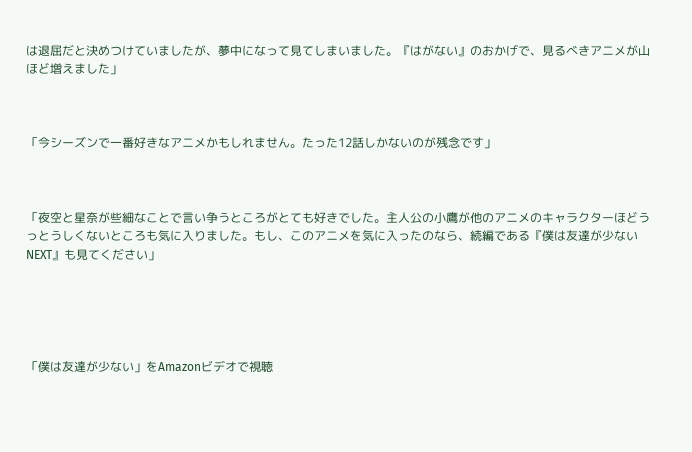は退屈だと決めつけていましたが、夢中になって見てしまいました。『はがない』のおかげで、見るべきアニメが山ほど増えました」



「今シーズンで一番好きなアニメかもしれません。たった12話しかないのが残念です」



「夜空と星奈が些細なことで言い争うところがとても好きでした。主人公の小鷹が他のアニメのキャラクターほどうっとうしくないところも気に入りました。もし、このアニメを気に入ったのなら、続編である『僕は友達が少ないNEXT』も見てください」





「僕は友達が少ない」をAmazonビデオで視聴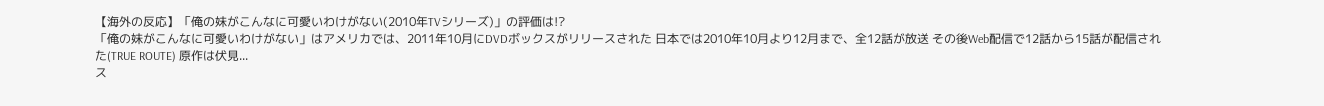【海外の反応】「俺の妹がこんなに可愛いわけがない(2010年TVシリーズ)」の評価は!?
「俺の妹がこんなに可愛いわけがない」はアメリカでは、2011年10月にDVDボックスがリリースされた 日本では2010年10月より12月まで、全12話が放送 その後Web配信で12話から15話が配信された(TRUE ROUTE) 原作は伏見...
ス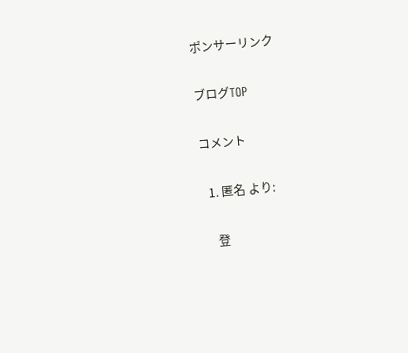ポンサーリンク

ブログTOP

コメント

  1. 匿名 より:

    登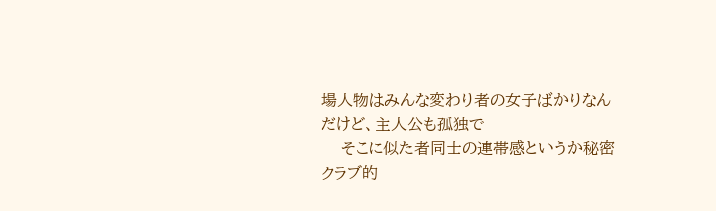場人物はみんな変わり者の女子ばかりなんだけど、主人公も孤独で
    そこに似た者同士の連帯感というか秘密クラブ的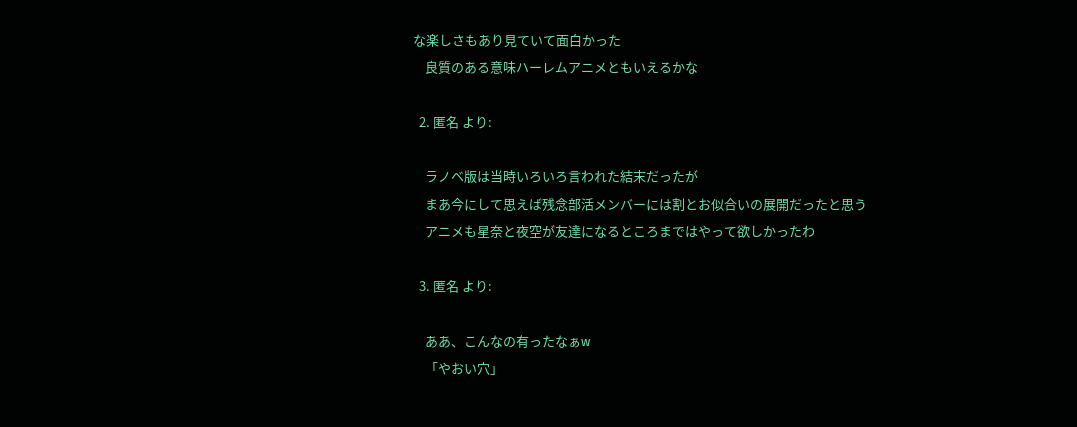な楽しさもあり見ていて面白かった
    良質のある意味ハーレムアニメともいえるかな

  2. 匿名 より:

    ラノベ版は当時いろいろ言われた結末だったが
    まあ今にして思えば残念部活メンバーには割とお似合いの展開だったと思う
    アニメも星奈と夜空が友達になるところまではやって欲しかったわ

  3. 匿名 より:

    ああ、こんなの有ったなぁw
    「やおい穴」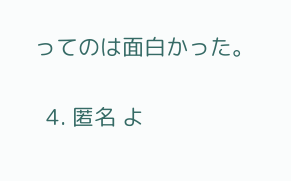ってのは面白かった。

  4. 匿名 よ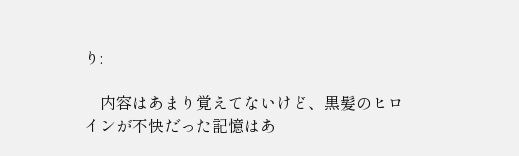り:

    内容はあまり覚えてないけど、黒髪のヒロインが不快だった記憶はあ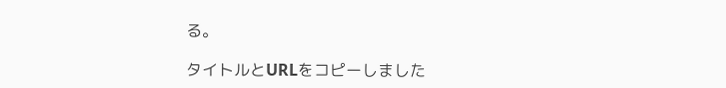る。

タイトルとURLをコピーしました